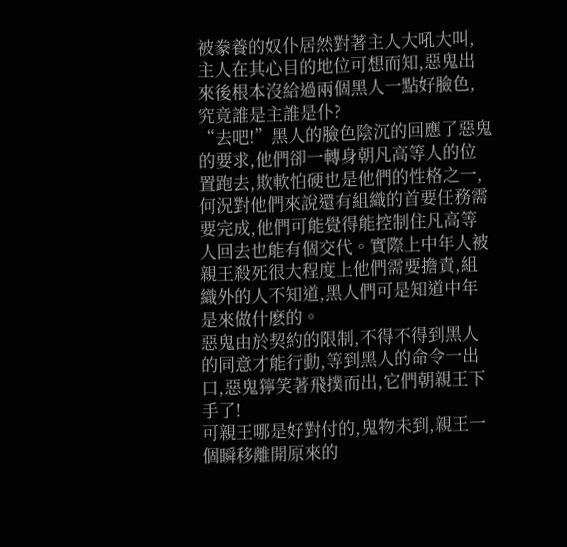被豢養的奴仆居然對著主人大吼大叫,主人在其心目的地位可想而知,惡鬼出來後根本沒給過兩個黑人一點好臉色,究竟誰是主誰是仆?
“去吧!”黑人的臉色陰沉的回應了惡鬼的要求,他們卻一轉身朝凡高等人的位置跑去,欺軟怕硬也是他們的性格之一,何況對他們來說還有組織的首要任務需要完成,他們可能覺得能控制住凡高等人回去也能有個交代。實際上中年人被親王殺死很大程度上他們需要擔責,組織外的人不知道,黑人們可是知道中年是來做什麽的。
惡鬼由於契約的限制,不得不得到黑人的同意才能行動,等到黑人的命令一出口,惡鬼獰笑著飛撲而出,它們朝親王下手了!
可親王哪是好對付的,鬼物未到,親王一個瞬移離開原來的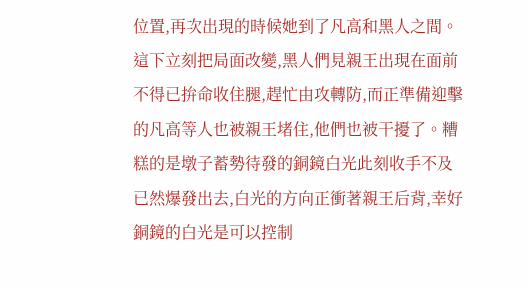位置,再次出現的時候她到了凡高和黑人之間。這下立刻把局面改變,黑人們見親王出現在面前不得已拚命收住腿,趕忙由攻轉防,而正準備迎擊的凡高等人也被親王堵住,他們也被干擾了。糟糕的是墩子蓄勢待發的銅鏡白光此刻收手不及已然爆發出去,白光的方向正衝著親王后背,幸好銅鏡的白光是可以控制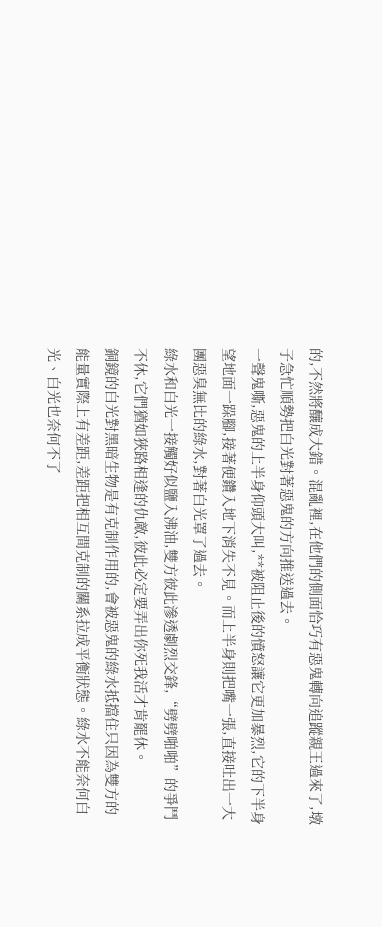的,不然將釀成大錯。混亂裡,在他們的側面恰巧有惡鬼轉向追蹤親王過來了,墩子急忙順勢把白光對著惡鬼的方向推送過去。
一聲鬼嘶,惡鬼的上半身仰頭大叫,**被阻止後的憤怒讓它更加暴烈,它的下半身望地面一跺腳,接著便鑽入地下消失不見。而上半身則把嘴一張,直接吐出一大團惡臭無比的綠水,對著白光罩了過去。
綠水和白光一接觸好似鹽入沸油,雙方彼此滲透劇烈交鋒,“劈劈啪啪”的爭鬥不休,它們猶如狹路相逢的仇敵,彼此必定要弄出你死我活才肯罷休。
銅鏡的白光對黑暗生物是有克制作用的,會被惡鬼的綠水抵擋住只因為雙方的能量實際上有差距,差距把相互間克制的關系拉成平衡狀態。綠水不能奈何白光、白光也奈何不了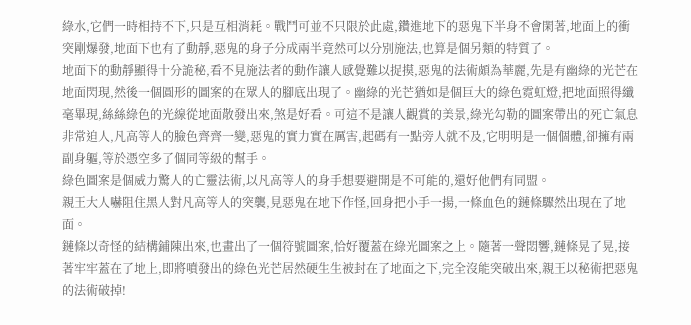綠水,它們一時相持不下,只是互相消耗。戰鬥可並不只限於此處,鑽進地下的惡鬼下半身不會閑著,地面上的衝突剛爆發,地面下也有了動靜,惡鬼的身子分成兩半竟然可以分別施法,也算是個另類的特質了。
地面下的動靜顯得十分詭秘,看不見施法者的動作讓人感覺難以捉摸,惡鬼的法術頗為華麗,先是有幽綠的光芒在地面閃現,然後一個圓形的圖案的在眾人的腳底出現了。幽綠的光芒猶如是個巨大的綠色霓虹燈,把地面照得纖毫畢現,絲絲綠色的光線從地面散發出來,煞是好看。可這不是讓人觀賞的美景,綠光勾勒的圖案帶出的死亡氣息非常迫人,凡高等人的臉色齊齊一變,惡鬼的實力實在厲害,起碼有一點旁人就不及,它明明是一個個體,卻擁有兩副身軀,等於憑空多了個同等級的幫手。
綠色圖案是個威力驚人的亡靈法術,以凡高等人的身手想要避開是不可能的,還好他們有同盟。
親王大人嚇阻住黑人對凡高等人的突襲,見惡鬼在地下作怪,回身把小手一揚,一條血色的鏈條驟然出現在了地面。
鏈條以奇怪的結構鋪陳出來,也畫出了一個符號圖案,恰好覆蓋在綠光圖案之上。隨著一聲悶響,鏈條晃了晃,接著牢牢蓋在了地上,即將噴發出的綠色光芒居然硬生生被封在了地面之下,完全沒能突破出來,親王以秘術把惡鬼的法術破掉!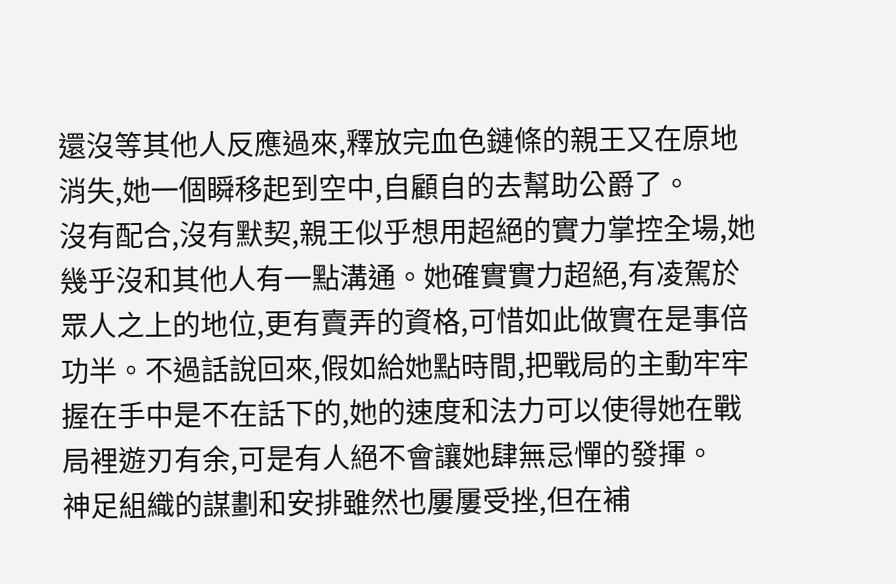還沒等其他人反應過來,釋放完血色鏈條的親王又在原地消失,她一個瞬移起到空中,自顧自的去幫助公爵了。
沒有配合,沒有默契,親王似乎想用超絕的實力掌控全場,她幾乎沒和其他人有一點溝通。她確實實力超絕,有凌駕於眾人之上的地位,更有賣弄的資格,可惜如此做實在是事倍功半。不過話說回來,假如給她點時間,把戰局的主動牢牢握在手中是不在話下的,她的速度和法力可以使得她在戰局裡遊刃有余,可是有人絕不會讓她肆無忌憚的發揮。
神足組織的謀劃和安排雖然也屢屢受挫,但在補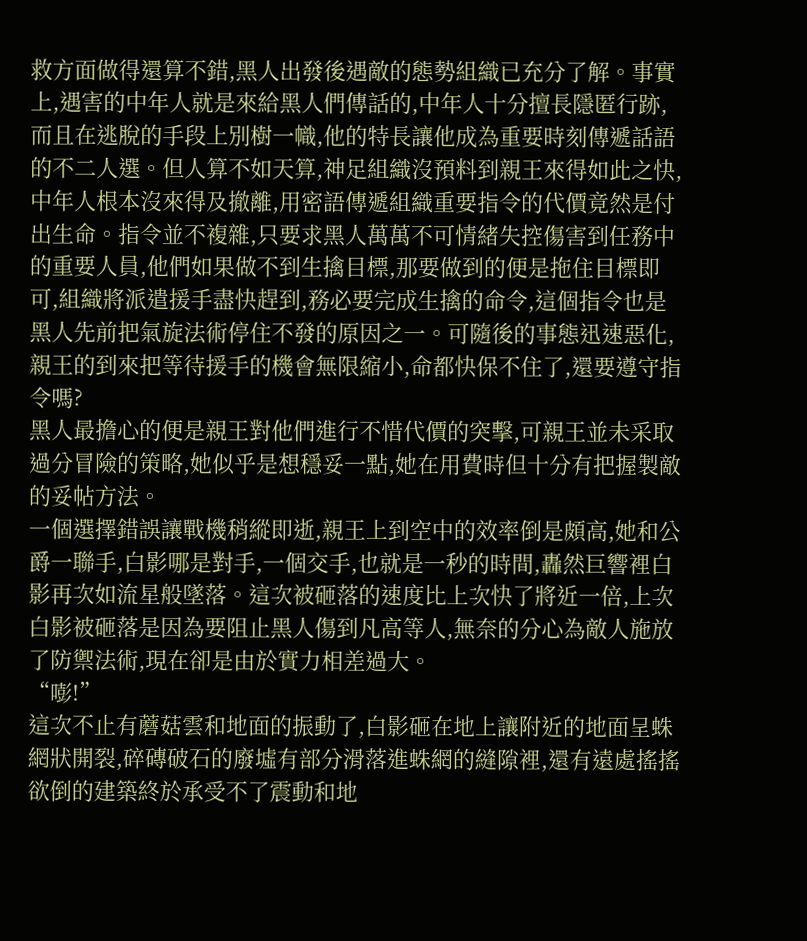救方面做得還算不錯,黑人出發後遇敵的態勢組織已充分了解。事實上,遇害的中年人就是來給黑人們傳話的,中年人十分擅長隱匿行跡,而且在逃脫的手段上別樹一幟,他的特長讓他成為重要時刻傳遞話語的不二人選。但人算不如天算,神足組織沒預料到親王來得如此之快,中年人根本沒來得及撤離,用密語傳遞組織重要指令的代價竟然是付出生命。指令並不複雜,只要求黑人萬萬不可情緒失控傷害到任務中的重要人員,他們如果做不到生擒目標,那要做到的便是拖住目標即可,組織將派遣援手盡快趕到,務必要完成生擒的命令,這個指令也是黑人先前把氣旋法術停住不發的原因之一。可隨後的事態迅速惡化,親王的到來把等待援手的機會無限縮小,命都快保不住了,還要遵守指令嗎?
黑人最擔心的便是親王對他們進行不惜代價的突擊,可親王並未采取過分冒險的策略,她似乎是想穩妥一點,她在用費時但十分有把握製敵的妥帖方法。
一個選擇錯誤讓戰機稍縱即逝,親王上到空中的效率倒是頗高,她和公爵一聯手,白影哪是對手,一個交手,也就是一秒的時間,轟然巨響裡白影再次如流星般墜落。這次被砸落的速度比上次快了將近一倍,上次白影被砸落是因為要阻止黑人傷到凡高等人,無奈的分心為敵人施放了防禦法術,現在卻是由於實力相差過大。
“嘭!”
這次不止有蘑菇雲和地面的振動了,白影砸在地上讓附近的地面呈蛛網狀開裂,碎磚破石的廢墟有部分滑落進蛛網的縫隙裡,還有遠處搖搖欲倒的建築終於承受不了震動和地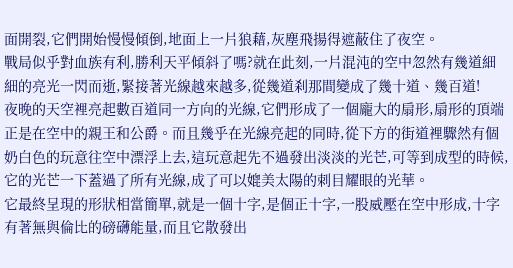面開裂,它們開始慢慢傾倒,地面上一片狼藉,灰塵飛揚得遮蔽住了夜空。
戰局似乎對血族有利,勝利天平傾斜了嗎?就在此刻,一片混沌的空中忽然有幾道細細的亮光一閃而逝,緊接著光線越來越多,從幾道刹那間變成了幾十道、幾百道!
夜晚的天空裡亮起數百道同一方向的光線,它們形成了一個龐大的扇形,扇形的頂端正是在空中的親王和公爵。而且幾乎在光線亮起的同時,從下方的街道裡驟然有個奶白色的玩意往空中漂浮上去,這玩意起先不過發出淡淡的光芒,可等到成型的時候,它的光芒一下蓋過了所有光線,成了可以媲美太陽的刺目耀眼的光華。
它最終呈現的形狀相當簡單,就是一個十字,是個正十字,一股威壓在空中形成,十字有著無與倫比的磅礴能量,而且它散發出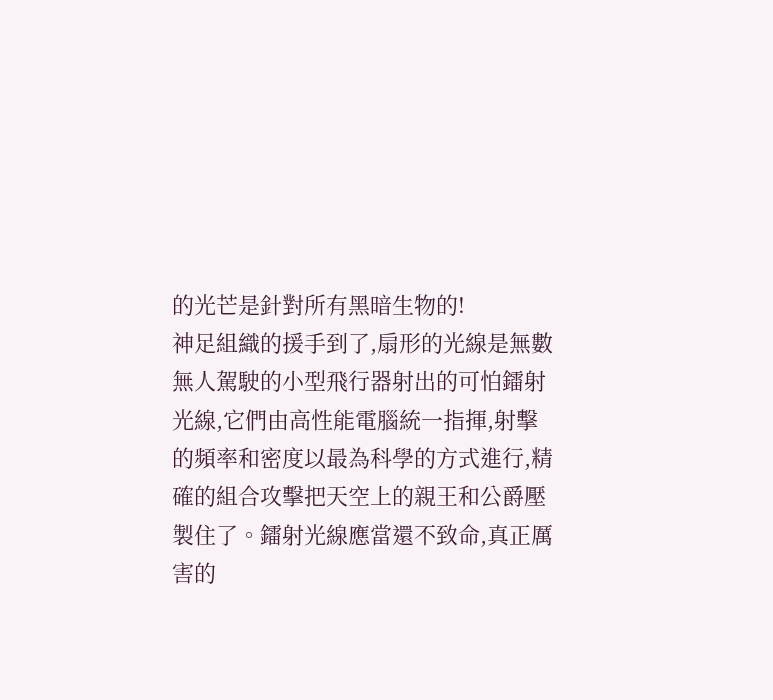的光芒是針對所有黑暗生物的!
神足組織的援手到了,扇形的光線是無數無人駕駛的小型飛行器射出的可怕鐳射光線,它們由高性能電腦統一指揮,射擊的頻率和密度以最為科學的方式進行,精確的組合攻擊把天空上的親王和公爵壓製住了。鐳射光線應當還不致命,真正厲害的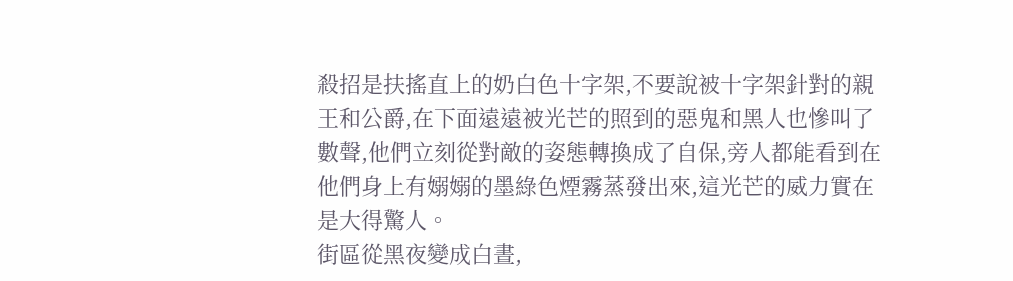殺招是扶搖直上的奶白色十字架,不要說被十字架針對的親王和公爵,在下面遠遠被光芒的照到的惡鬼和黑人也慘叫了數聲,他們立刻從對敵的姿態轉換成了自保,旁人都能看到在他們身上有嫋嫋的墨綠色煙霧蒸發出來,這光芒的威力實在是大得驚人。
街區從黑夜變成白晝,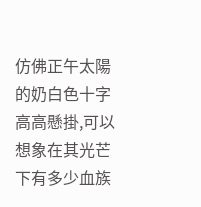仿佛正午太陽的奶白色十字高高懸掛,可以想象在其光芒下有多少血族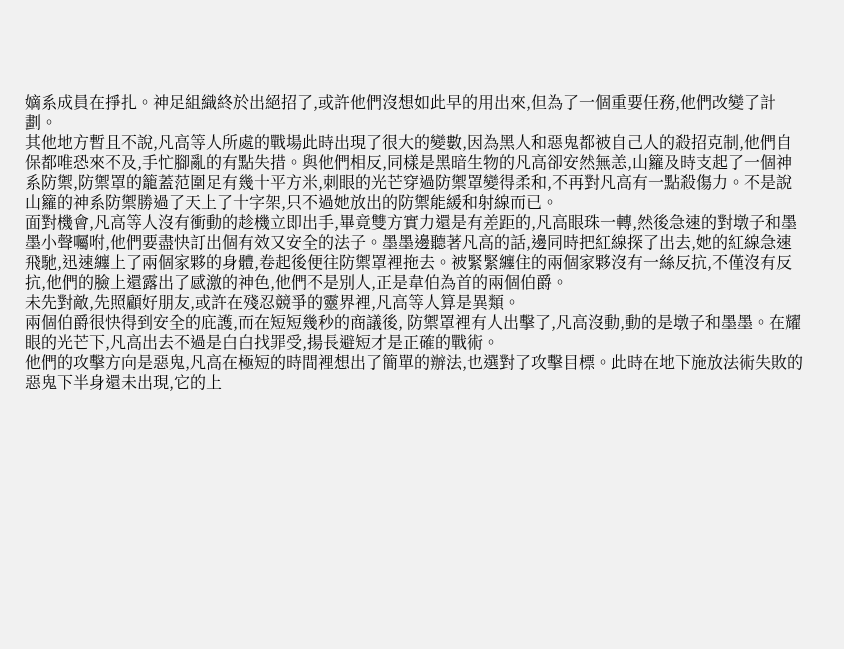嫡系成員在掙扎。神足組織終於出絕招了,或許他們沒想如此早的用出來,但為了一個重要任務,他們改變了計劃。
其他地方暫且不說,凡高等人所處的戰場此時出現了很大的變數,因為黑人和惡鬼都被自己人的殺招克制,他們自保都唯恐來不及,手忙腳亂的有點失措。與他們相反,同樣是黑暗生物的凡高卻安然無恙,山籮及時支起了一個神系防禦,防禦罩的籠蓋范圍足有幾十平方米,刺眼的光芒穿過防禦罩變得柔和,不再對凡高有一點殺傷力。不是說山籮的神系防禦勝過了天上了十字架,只不過她放出的防禦能緩和射線而已。
面對機會,凡高等人沒有衝動的趁機立即出手,畢竟雙方實力還是有差距的,凡高眼珠一轉,然後急速的對墩子和墨墨小聲囑咐,他們要盡快訂出個有效又安全的法子。墨墨邊聽著凡高的話,邊同時把紅線探了出去,她的紅線急速飛馳,迅速纏上了兩個家夥的身體,卷起後便往防禦罩裡拖去。被緊緊纏住的兩個家夥沒有一絲反抗,不僅沒有反抗,他們的臉上還露出了感激的神色,他們不是別人,正是韋伯為首的兩個伯爵。
未先對敵,先照顧好朋友,或許在殘忍競爭的靈界裡,凡高等人算是異類。
兩個伯爵很快得到安全的庇護,而在短短幾秒的商議後, 防禦罩裡有人出擊了,凡高沒動,動的是墩子和墨墨。在耀眼的光芒下,凡高出去不過是白白找罪受,揚長避短才是正確的戰術。
他們的攻擊方向是惡鬼,凡高在極短的時間裡想出了簡單的辦法,也選對了攻擊目標。此時在地下施放法術失敗的惡鬼下半身還未出現,它的上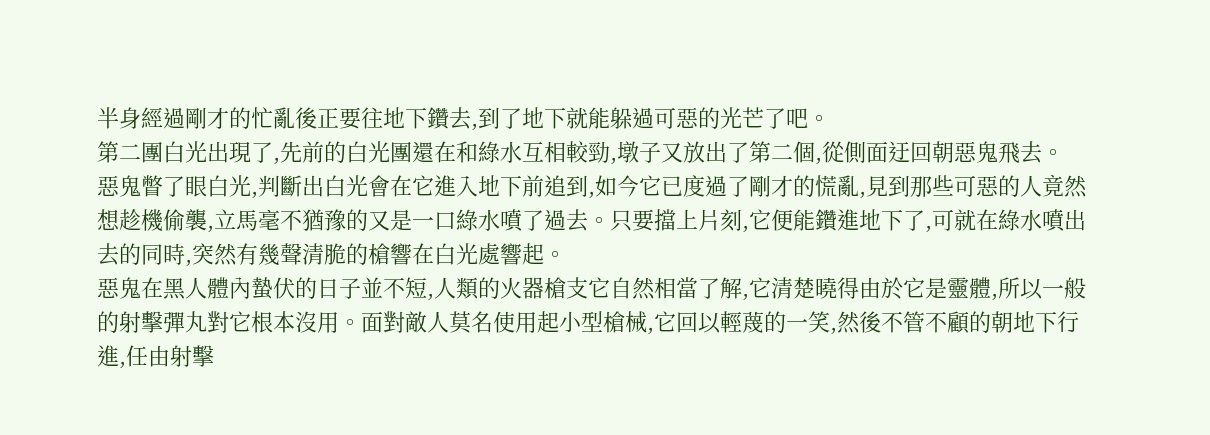半身經過剛才的忙亂後正要往地下鑽去,到了地下就能躲過可惡的光芒了吧。
第二團白光出現了,先前的白光團還在和綠水互相較勁,墩子又放出了第二個,從側面迂回朝惡鬼飛去。
惡鬼瞥了眼白光,判斷出白光會在它進入地下前追到,如今它已度過了剛才的慌亂,見到那些可惡的人竟然想趁機偷襲,立馬毫不猶豫的又是一口綠水噴了過去。只要擋上片刻,它便能鑽進地下了,可就在綠水噴出去的同時,突然有幾聲清脆的槍響在白光處響起。
惡鬼在黑人體內蟄伏的日子並不短,人類的火器槍支它自然相當了解,它清楚曉得由於它是靈體,所以一般的射擊彈丸對它根本沒用。面對敵人莫名使用起小型槍械,它回以輕蔑的一笑,然後不管不顧的朝地下行進,任由射擊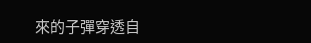來的子彈穿透自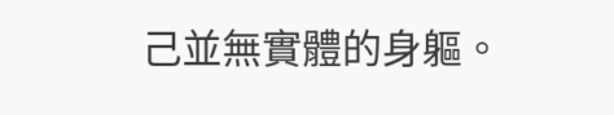己並無實體的身軀。